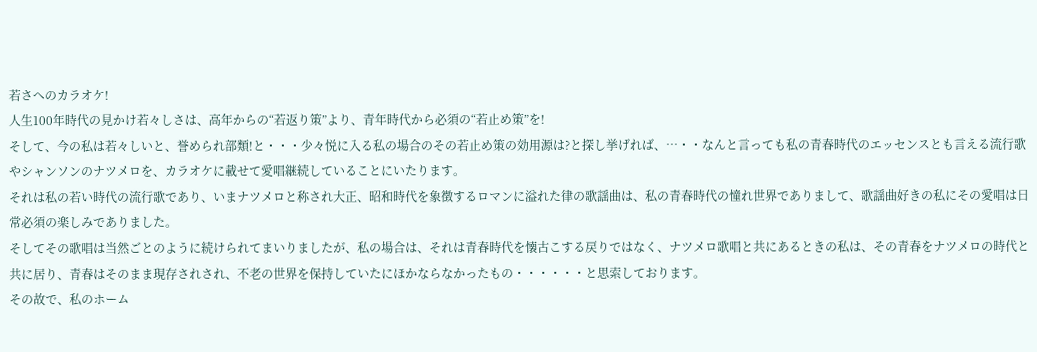若さへのカラオケ!
人生100年時代の見かけ若々しさは、高年からの“若返り策”より、青年時代から必須の“若止め策”を!
そして、今の私は若々しいと、誉められ部類!と・・・少々悦に入る私の場合のその若止め策の効用源は?と探し挙げれば、…・・なんと言っても私の青春時代のエッセンスとも言える流行歌やシャンソンのナツメロを、カラオケに載せて愛唱継続していることにいたります。
それは私の若い時代の流行歌であり、いまナツメロと称され大正、昭和時代を象徴するロマンに溢れた律の歌謡曲は、私の青春時代の憧れ世界でありまして、歌謡曲好きの私にその愛唱は日常必須の楽しみでありました。
そしてその歌唱は当然ごとのように続けられてまいりましたが、私の場合は、それは青春時代を懐古こする戻りではなく、ナツメロ歌唱と共にあるときの私は、その青春をナツメロの時代と共に居り、青春はそのまま現存されされ、不老の世界を保持していたにほかならなかったもの・・・・・・と思索しております。
その故で、私のホーム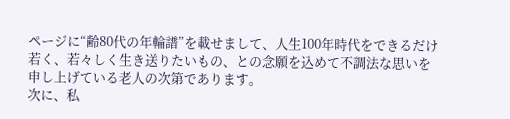ページに“齢80代の年輪譜”を載せまして、人生100年時代をできるだけ若く、若々しく生き送りたいもの、との念願を込めて不調法な思いを申し上げている老人の次第であります。
次に、私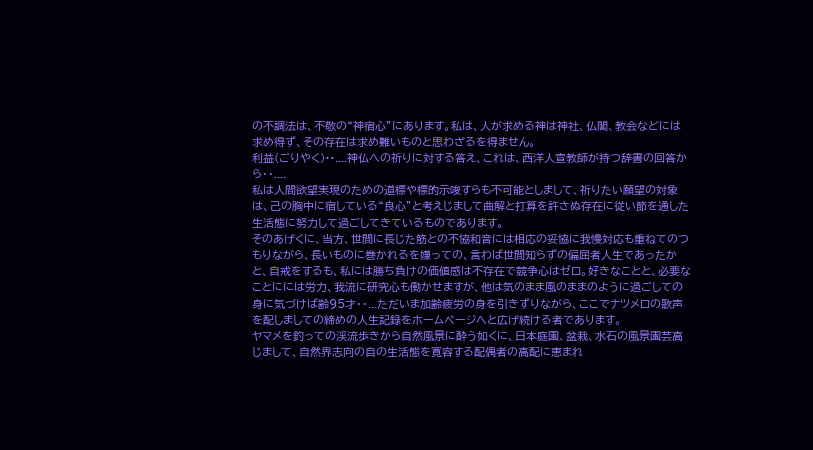の不調法は、不敬の“神宿心”にあります。私は、人が求める神は神社、仏閣、教会などには求め得ず、その存在は求め難いものと思わざるを得ません。
利益(ごりやく)••....神仏への祈りに対する答え、これは、西洋人宣教師が持つ辞書の回答から・・....
私は人間欲望実現のための道標や標的示唆すらも不可能としまして、祈りたい願望の対象は、己の胸中に宿している“良心”と考えじまして曲解と打算を許さぬ存在に従い節を通した生活態に努力して過ごしてきているものであります。
そのあげくに、当方、世間に長じた筋との不協和音には相応の妥協に我慢対応も重ねてのつもりながら、長いものに巻かれるを嫌っての、言わば世間知らずの偏屈者人生であったかと、自戒をするも、私には勝ち負けの価値感は不存在で競争心はゼロ。好きなことと、必要なことにには労力、我流に研究心も働かせますが、他は気のまま風のままのように過ごしての身に気づけば齢95才・・...ただいま加齢疲労の身を引きずりながら、ここでナツメロの歌声を配しましての締めの人生記録をホームページへと広げ続ける者であります。
ヤマメを釣っての渓流歩きから自然風景に酔う如くに、日本庭園、盆栽、水石の風景園芸高じまして、自然界志向の自の生活態を寛容する配偶者の高配に恵まれ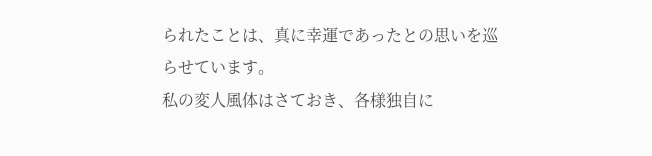られたことは、真に幸運であったとの思いを巡らせています。
私の変人風体はさておき、各様独自に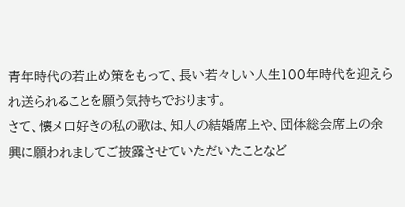青年時代の若止め策をもって、長い若々しい人生100年時代を迎えられ送られることを願う気持ちでおります。
さて、懐メ口好きの私の歌は、知人の結婚席上や、団体総会席上の余興に願われましてご披露させていただいたことなど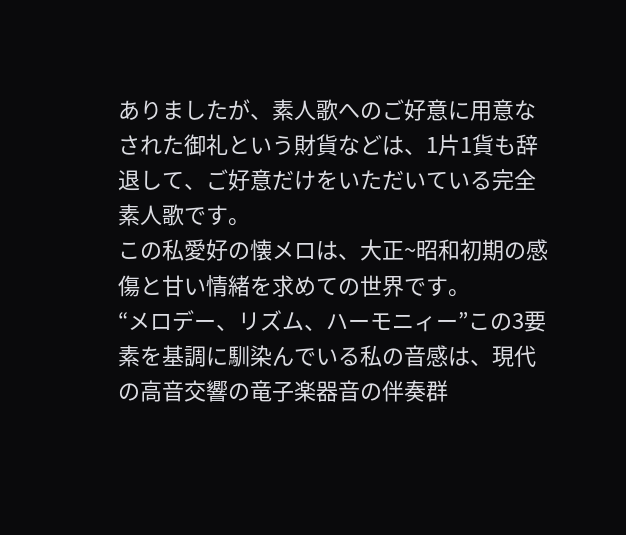ありましたが、素人歌へのご好意に用意なされた御礼という財貨などは、1片1貨も辞退して、ご好意だけをいただいている完全素人歌です。
この私愛好の懐メロは、大正~昭和初期の感傷と甘い情緒を求めての世界です。
“メロデー、リズム、ハーモニィー”この3要素を基調に馴染んでいる私の音感は、現代の高音交響の竜子楽器音の伴奏群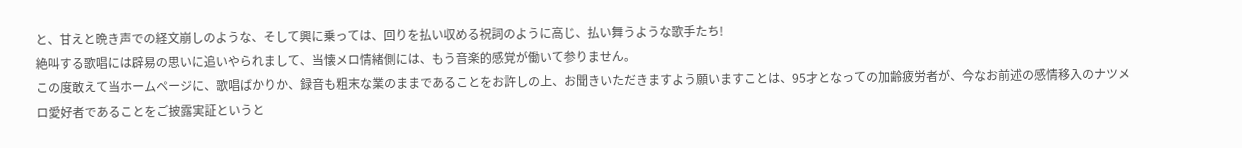と、甘えと晩き声での経文崩しのような、そして興に乗っては、回りを払い収める祝詞のように高じ、払い舞うような歌手たち!
絶叫する歌唱には辟易の思いに追いやられまして、当懐メロ情緒側には、もう音楽的感覚が働いて参りません。
この度敢えて当ホームページに、歌唱ばかりか、録音も粗末な業のままであることをお許しの上、お聞きいただきますよう願いますことは、95才となっての加齢疲労者が、今なお前述の感情移入のナツメロ愛好者であることをご披露実証というと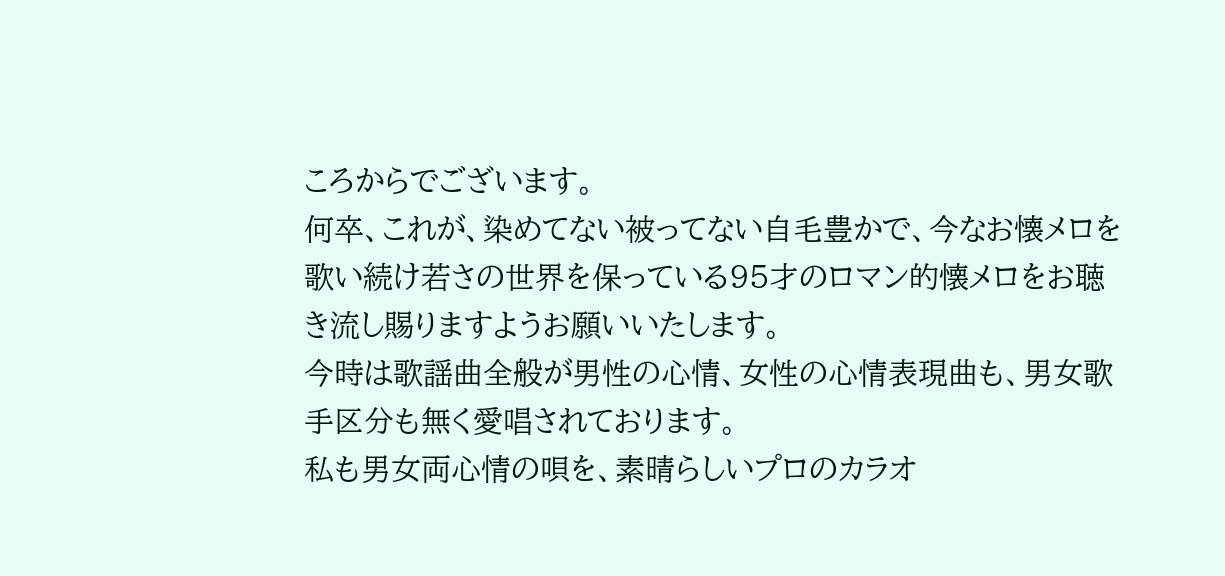ころからでございます。
何卒、これが、染めてない被ってない自毛豊かで、今なお懐メロを歌い続け若さの世界を保っている95才のロマン的懐メロをお聴き流し賜りますようお願いいたします。
今時は歌謡曲全般が男性の心情、女性の心情表現曲も、男女歌手区分も無く愛唱されております。
私も男女両心情の唄を、素晴らしいプロのカラオ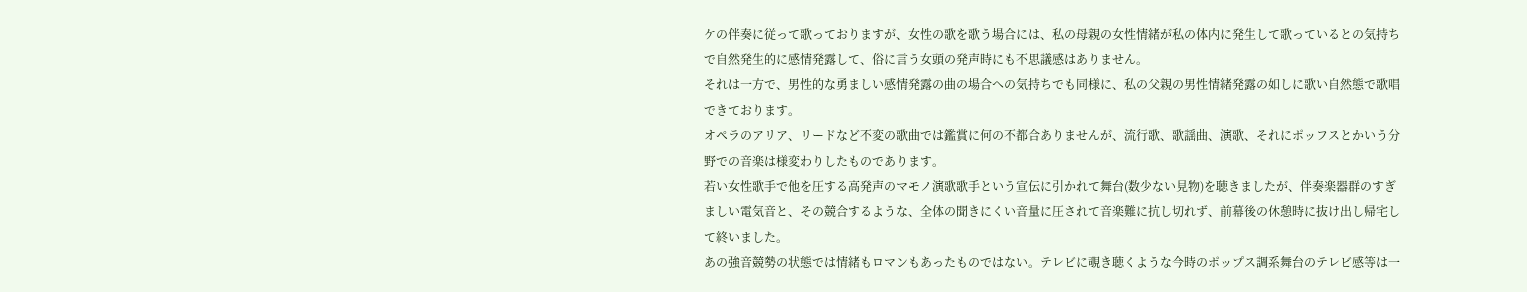ケの伴奏に従って歌っておりますが、女性の歌を歌う場合には、私の母親の女性情緒が私の体内に発生して歌っているとの気持ちで自然発生的に感情発露して、俗に言う女頭の発声時にも不思議感はありません。
それは一方で、男性的な勇ましい感情発露の曲の場合への気持ちでも同様に、私の父親の男性情緒発露の如しに歌い自然態で歌唱できております。
オペラのアリア、リードなど不変の歌曲では鑑賞に何の不都合ありませんが、流行歌、歌謡曲、演歌、それにポッフスとかいう分野での音楽は様変わりしたものであります。
若い女性歌手で他を圧する高発声のマモノ演歌歌手という宣伝に引かれて舞台(数少ない見物)を聴きましたが、伴奏楽器群のすぎましい電気音と、その競合するような、全体の聞きにくい音量に圧されて音楽難に抗し切れず、前幕後の休憩時に抜け出し帰宅して終いました。
あの強音競勢の状態では情緒もロマンもあったものではない。テレビに覗き聴くような今時のポップス調系舞台のテレビ感等は一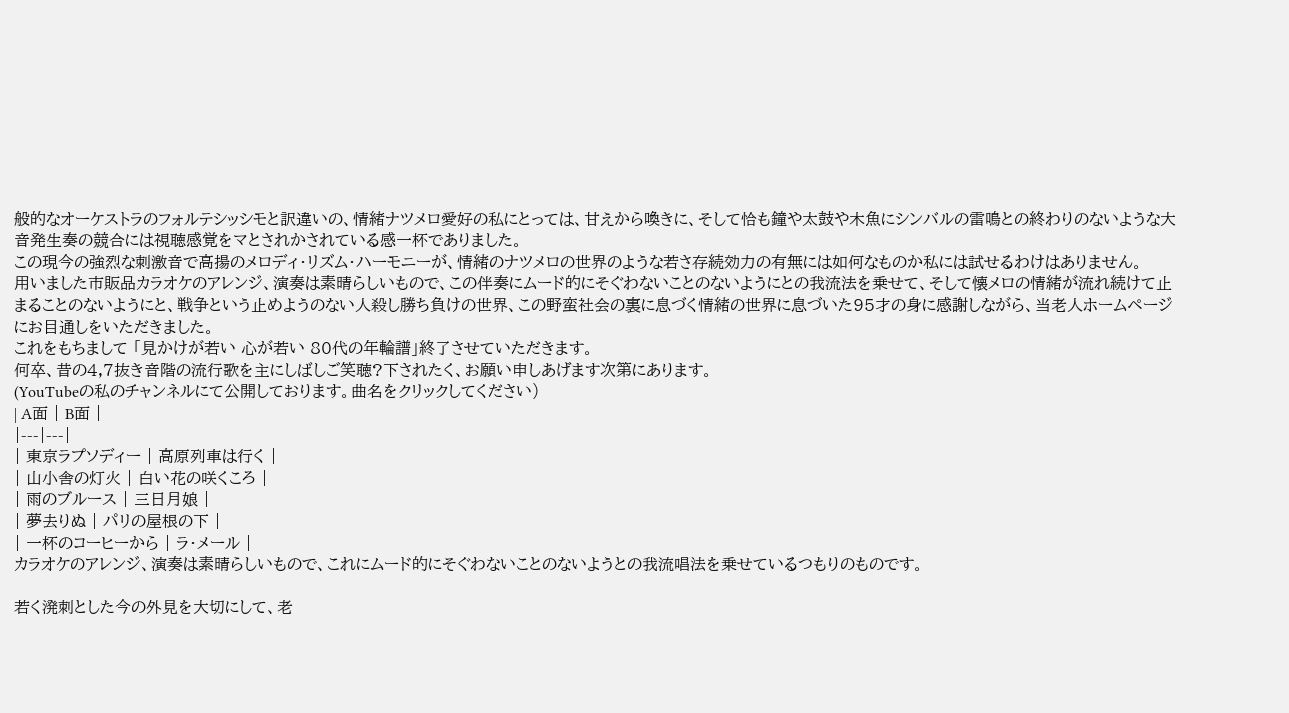般的なオーケストラのフォルテシッシモと訳違いの、情緒ナツメロ愛好の私にとっては、甘えから喚きに、そして恰も鐘や太鼓や木魚にシンバルの雷鳴との終わりのないような大音発生奏の競合には視聴感覚をマとされかされている感一杯でありました。
この現今の強烈な刺激音で高揚のメロディ・リズム・ハーモニーが、情緒のナツメロの世界のような若さ存続効力の有無には如何なものか私には試せるわけはありません。
用いました市販品カラオケのアレンジ、演奏は素晴らしいもので、この伴奏にムード的にそぐわないことのないようにとの我流法を乗せて、そして懐メロの情緒が流れ続けて止まることのないようにと、戦争という止めようのない人殺し勝ち負けの世界、この野蛮社会の裏に息づく情緒の世界に息づいた95才の身に感謝しながら、当老人ホームページにお目通しをいただきました。
これをもちまして 「見かけが若い 心が若い 80代の年輪譜」終了させていただきます。
何卒、昔の4,7抜き音階の流行歌を主にしばしご笑聴?下されたく、お願い申しあげます次第にあります。
(YouTubeの私のチャンネルにて公開しております。曲名をクリックしてください)
| A面 | B面 |
|---|---|
| 東京ラプソディー | 高原列車は行く |
| 山小舎の灯火 | 白い花の咲くころ |
| 雨のブルース | 三日月娘 |
| 夢去りぬ | パリの屋根の下 |
| 一杯のコーヒーから | ラ・メール |
カラオケのアレンジ、演奏は素晴らしいもので、これにムード的にそぐわないことのないようとの我流唱法を乗せているつもりのものです。

若く溌刺とした今の外見を大切にして、老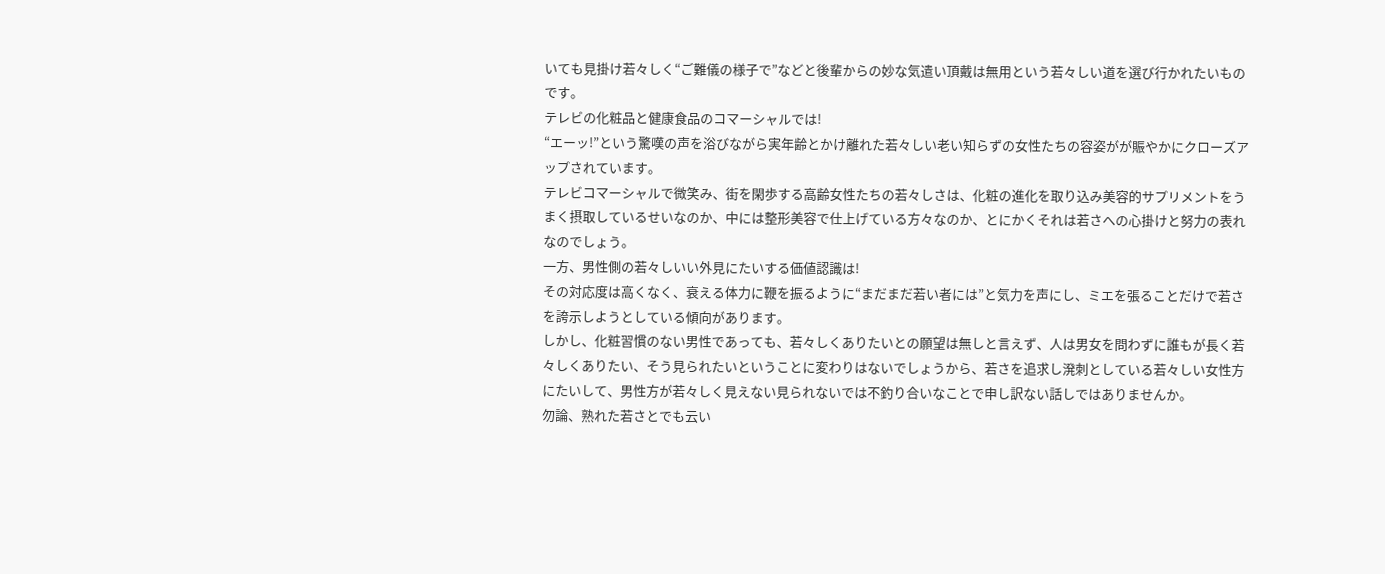いても見掛け若々しく“ご難儀の様子で”などと後輩からの妙な気遣い頂戴は無用という若々しい道を選び行かれたいものです。
テレビの化粧品と健康食品のコマーシャルでは!
“エーッ!”という驚嘆の声を浴びながら実年齢とかけ離れた若々しい老い知らずの女性たちの容姿がが賑やかにクローズアップされています。
テレビコマーシャルで微笑み、街を閑歩する高齢女性たちの若々しさは、化粧の進化を取り込み美容的サプリメントをうまく摂取しているせいなのか、中には整形美容で仕上げている方々なのか、とにかくそれは若さへの心掛けと努力の表れなのでしょう。
一方、男性側の若々しいい外見にたいする価値認識は!
その対応度は高くなく、衰える体力に鞭を振るように“まだまだ若い者には”と気力を声にし、ミエを張ることだけで若さを誇示しようとしている傾向があります。
しかし、化粧習慣のない男性であっても、若々しくありたいとの願望は無しと言えず、人は男女を問わずに誰もが長く若々しくありたい、そう見られたいということに変わりはないでしょうから、若さを追求し溌刺としている若々しい女性方にたいして、男性方が若々しく見えない見られないでは不釣り合いなことで申し訳ない話しではありませんか。
勿論、熟れた若さとでも云い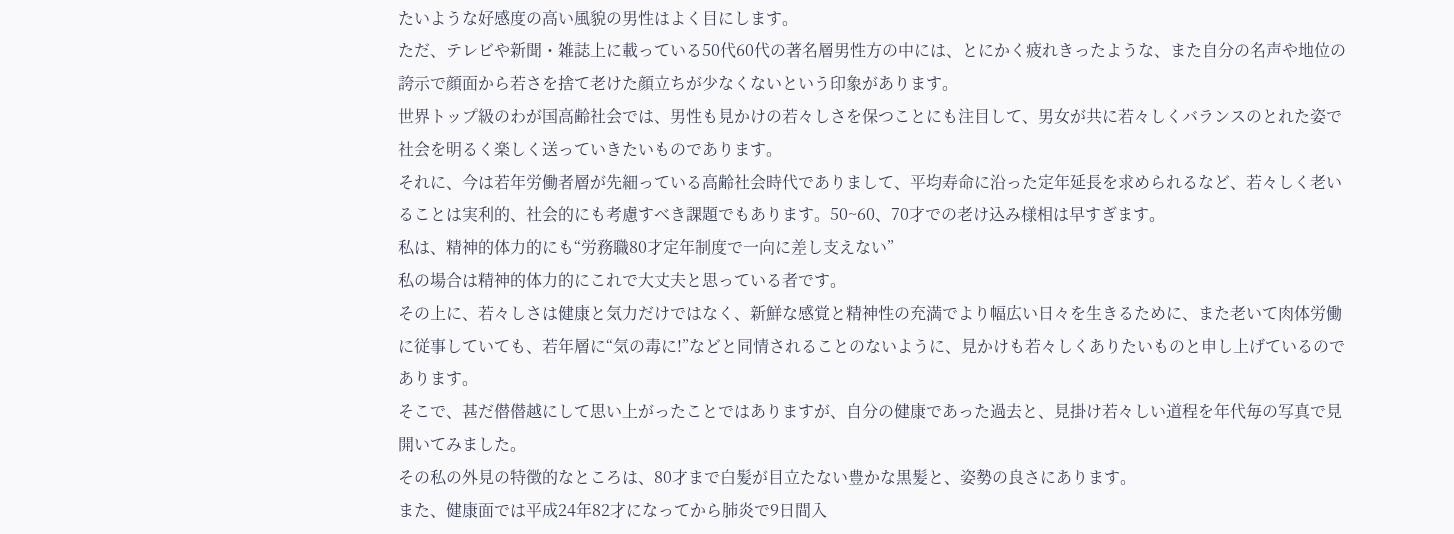たいような好感度の高い風貌の男性はよく目にします。
ただ、テレビや新聞・雑誌上に載っている50代60代の著名層男性方の中には、とにかく疲れきったような、また自分の名声や地位の誇示で顔面から若さを捨て老けた顔立ちが少なくないという印象があります。
世界トップ級のわが国高齢社会では、男性も見かけの若々しさを保つことにも注目して、男女が共に若々しくバランスのとれた姿で社会を明るく楽しく送っていきたいものであります。
それに、今は若年労働者層が先細っている高齢社会時代でありまして、平均寿命に沿った定年延長を求められるなど、若々しく老いることは実利的、社会的にも考慮すべき課題でもあります。50~60、70才での老け込み様相は早すぎます。
私は、精神的体力的にも“労務職80才定年制度で一向に差し支えない”
私の場合は精神的体力的にこれで大丈夫と思っている者です。
その上に、若々しさは健康と気力だけではなく、新鮮な感覚と精神性の充満でより幅広い日々を生きるために、また老いて肉体労働に従事していても、若年層に“気の毒に!”などと同情されることのないように、見かけも若々しくありたいものと申し上げているのであります。
そこで、甚だ僣僣越にして思い上がったことではありますが、自分の健康であった過去と、見掛け若々しい道程を年代毎の写真で見開いてみました。
その私の外見の特徴的なところは、80才まで白髪が目立たない豊かな黒髪と、姿勢の良さにあります。
また、健康面では平成24年82才になってから肺炎で9日間入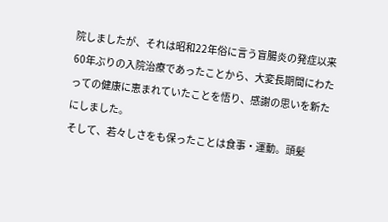院しましたが、それは昭和22年俗に言う盲腸炎の発症以来60年ぶりの入院治療であったことから、大変長期間にわたっての健康に恵まれていたことを悟り、感謝の思いを新たにしました。
そして、若々しさをも保ったことは食事・運動。頭髪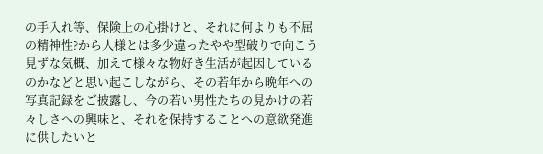の手入れ等、保険上の心掛けと、それに何よりも不屈の精神性?から人様とは多少違ったやや型破りで向こう見ずな気概、加えて様々な物好き生活が起因しているのかなどと思い起こしながら、その若年から晩年への写真記録をご披露し、今の若い男性たちの見かけの若々しさへの興味と、それを保持することへの意欲発進に供したいと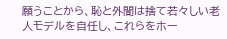願うことから、恥と外聞は捨て若々しい老人モデルを自任し、これらをホー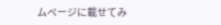ムページに載せてみ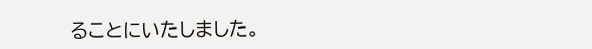ることにいたしました。